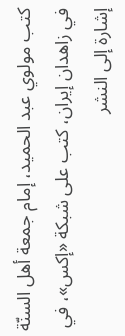كتب مولوي عبد الحميد، إمام جمعة أهل السنّة في زاهدان إيران، كتب على شبكة «إكس»، في إشارة إلى النشر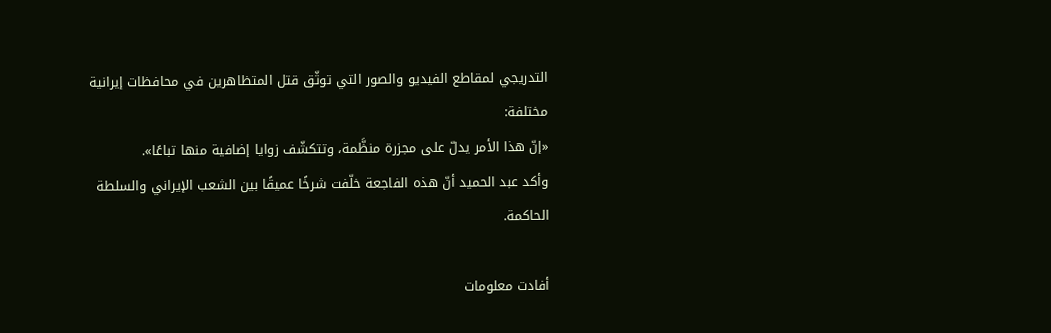التدريجي لمقاطع الفيديو والصور التي توثّق قتل المتظاهرين في محافظات إيرانية مختلفة:
«إنّ هذا الأمر يدلّ على مجزرة منظَّمة، وتتكشّف زوايا إضافية منها تباعًا».
وأكد عبد الحميد أنّ هذه الفاجعة خلّفت شرخًا عميقًا بين الشعب الإيراني والسلطة الحاكمة.

أفادت معلومات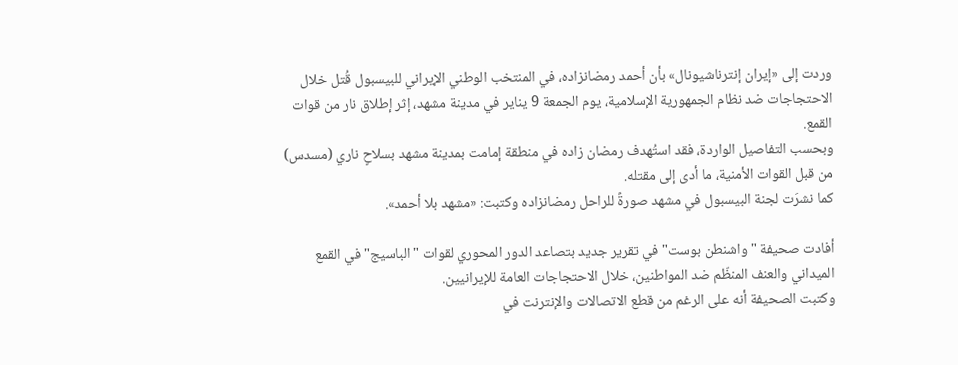وردت إلى «إيران إنترناشيونال» بأن أحمد رمضانزاده، في المنتخب الوطني الإيراني للبيسبول قُتل خلال الاحتجاجات ضد نظام الجمهورية الإسلامية، يوم الجمعة 9 يناير في مدينة مشهد، إثر إطلاق نار من قوات القمع.
وبحسب التفاصيل الواردة، فقد استُهدف رمضان زاده في منطقة إمامت بمدينة مشهد بسلاحٍ ناري (مسدس) من قبل القوات الأمنية، ما أدى إلى مقتله.
كما نشرَت لجنة البيسبول في مشهد صورةً للراحل رمضانزاده وكتبت: «مشهد بلا أحمد».

أفادت صحيفة "واشنطن بوست" في تقرير جديد بتصاعد الدور المحوري لقوات "الباسيج" في القمع الميداني والعنف المنظّم ضد المواطنين، خلال الاحتجاجات العامة للإيرانيين.
وكتبت الصحيفة أنه على الرغم من قطع الاتصالات والإنترنت في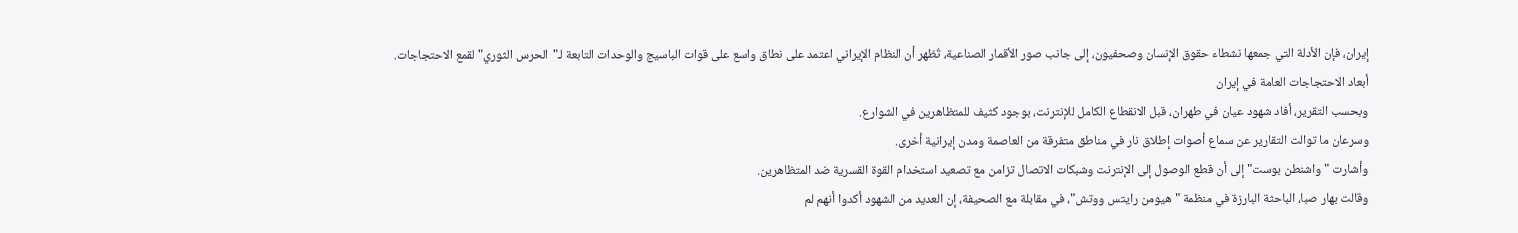إيران، فإن الأدلة التي جمعها نشطاء حقوق الإنسان وصحفيون، إلى جانب صور الأقمار الصناعية، تُظهر أن النظام الإيراني اعتمد على نطاق واسع على قوات الباسيج والوحدات التابعة لـ"الحرس الثوري" لقمع الاحتجاجات.
أبعاد الاحتجاجات العامة في إيران
وبحسب التقرير، أفاد شهود عيان في طهران، قبل الانقطاع الكامل للإنترنت، بوجود كثيف للمتظاهرين في الشوارع.
وسرعان ما توالت التقارير عن سماع أصوات إطلاق نار في مناطق متفرقة من العاصمة ومدن إيرانية أخرى.
وأشارت "واشنطن بوست" إلى أن قطع الوصول إلى الإنترنت وشبكات الاتصال تزامن مع تصعيد استخدام القوة القسرية ضد المتظاهرين.
وقالت بهار صبا، الباحثة البارزة في منظمة "هيومن رايتس ووتش"، في مقابلة مع الصحيفة، إن العديد من الشهود أكدوا أنهم لم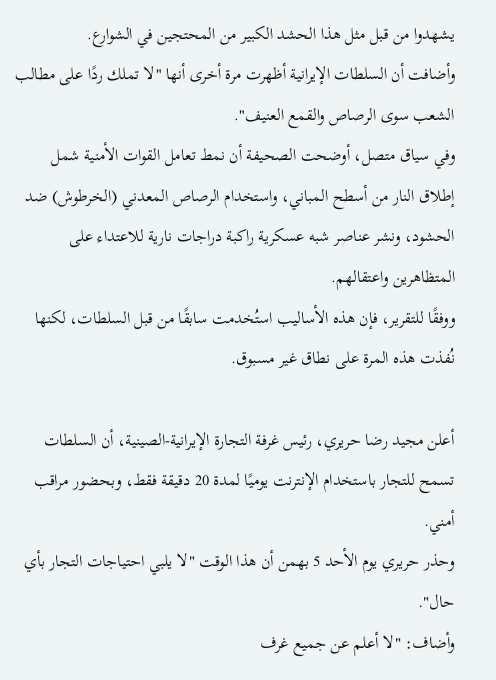يشهدوا من قبل مثل هذا الحشد الكبير من المحتجين في الشوارع.
وأضافت أن السلطات الإيرانية أظهرت مرة أخرى أنها "لا تملك ردًا على مطالب الشعب سوى الرصاص والقمع العنيف".
وفي سياق متصل، أوضحت الصحيفة أن نمط تعامل القوات الأمنية شمل إطلاق النار من أسطح المباني، واستخدام الرصاص المعدني (الخرطوش) ضد الحشود، ونشر عناصر شبه عسكرية راكبة دراجات نارية للاعتداء على المتظاهرين واعتقالهم.
ووفقًا للتقرير، فإن هذه الأساليب استُخدمت سابقًا من قبل السلطات، لكنها نُفذت هذه المرة على نطاق غير مسبوق.

أعلن مجيد رضا حریري، رئيس غرفة التجارة الإيرانية-الصينية، أن السلطات تسمح للتجار باستخدام الإنترنت يوميًا لمدة 20 دقيقة فقط، وبحضور مراقب أمني.
وحذر حریري يوم الأحد 5 بهمن أن هذا الوقت "لا يلبي احتياجات التجار بأي حال".
وأضاف: "لا أعلم عن جميع غرف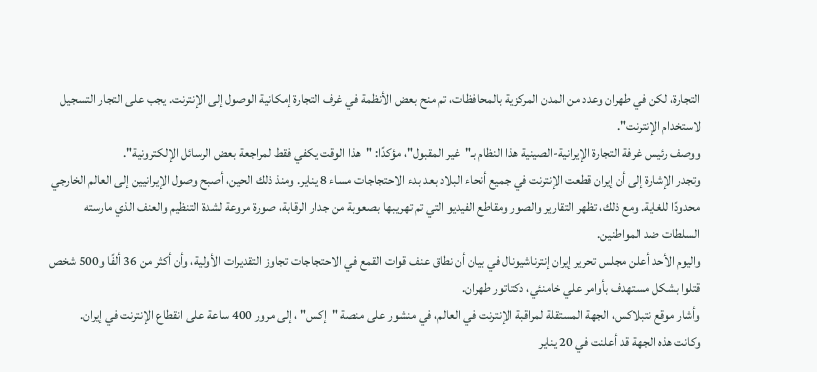التجارة، لكن في طهران وعدد من المدن المركزية بالمحافظات، تم منح بعض الأنظمة في غرف التجارة إمكانية الوصول إلى الإنترنت. يجب على التجار التسجيل لاستخدام الإنترنت".
ووصف رئيس غرفة التجارة الإيرانية-الصينية هذا النظام بـ"غير المقبول"، مؤكدًا: "هذا الوقت يكفي فقط لمراجعة بعض الرسائل الإلكترونية".
وتجدر الإشارة إلى أن إيران قطعت الإنترنت في جميع أنحاء البلاد بعد بدء الاحتجاجات مساء 8 يناير. ومنذ ذلك الحين، أصبح وصول الإيرانيين إلى العالم الخارجي محدودًا للغاية. ومع ذلك، تظهر التقارير والصور ومقاطع الفيديو التي تم تهريبها بصعوبة من جدار الرقابة، صورة مروعة لشدة التنظيم والعنف الذي مارسته السلطات ضد المواطنين.
واليوم الأحد أعلن مجلس تحرير إيران إنترناشيونال في بيان أن نطاق عنف قوات القمع في الاحتجاجات تجاوز التقديرات الأولية، وأن أكثر من 36 ألفًا و500 شخص قتلوا بشكل مستهدف بأوامر علي خامنئي، دكتاتور طهران.
وأشار موقع نتبلاكس، الجهة المستقلة لمراقبة الإنترنت في العالم، في منشور على منصة "إكس" ، إلى مرور 400 ساعة على انقطاع الإنترنت في إيران.
وكانت هذه الجهة قد أعلنت في 20 يناير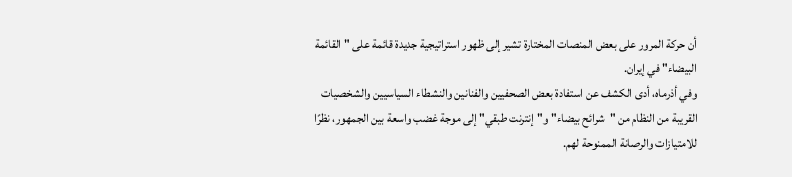أن حركة المرور على بعض المنصات المختارة تشير إلى ظهور استراتيجية جديدة قائمة على "القائمة البيضاء" في إيران.
وفي أذرماه، أدى الكشف عن استفادة بعض الصحفيين والفنانين والنشطاء السياسيين والشخصيات القريبة من النظام من "شرائح بيضاء" و"إنترنت طبقي" إلى موجة غضب واسعة بين الجمهور، نظرًا للامتيازات والرصانة الممنوحة لهم.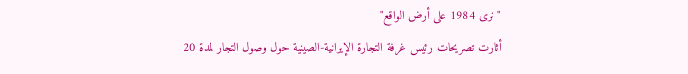"نرى 1984 على أرض الواقع"
أثارت تصريحات رئيس غرفة التجارة الإيرانية-الصينية حول وصول التجار لمدة 20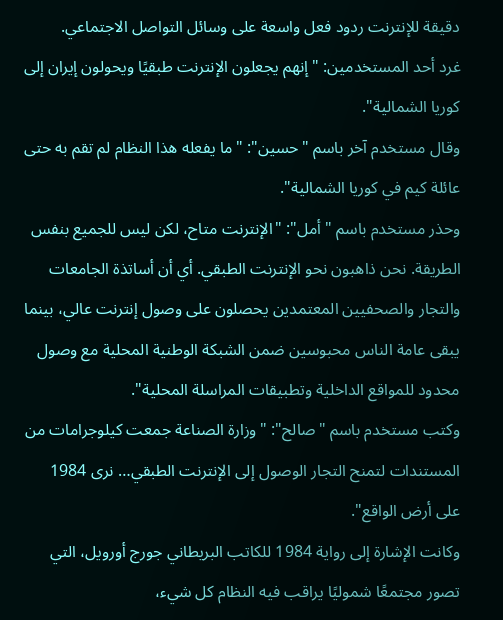دقيقة للإنترنت ردود فعل واسعة على وسائل التواصل الاجتماعي.
غرد أحد المستخدمين: "إنهم يجعلون الإنترنت طبقيًا ويحولون إيران إلى كوريا الشمالية".
وقال مستخدم آخر باسم "حسين": "ما يفعله هذا النظام لم تقم به حتى عائلة كيم في كوريا الشمالية".
وحذر مستخدم باسم "أمل": "الإنترنت متاح، لكن ليس للجميع بنفس الطريقة. نحن ذاهبون نحو الإنترنت الطبقي. أي أن أساتذة الجامعات والتجار والصحفيين المعتمدين يحصلون على وصول إنترنت عالي، بينما يبقى عامة الناس محبوسين ضمن الشبكة الوطنية المحلية مع وصول محدود للمواقع الداخلية وتطبيقات المراسلة المحلية".
وكتب مستخدم باسم "صالح": "وزارة الصناعة جمعت كيلوجرامات من المستندات لتمنح التجار الوصول إلى الإنترنت الطبقي… نرى 1984 على أرض الواقع".
وكانت الإشارة إلى رواية 1984 للكاتب البريطاني جورج أورويل، التي تصور مجتمعًا شموليًا يراقب فيه النظام كل شيء،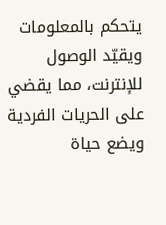يتحكم بالمعلومات ويقيّد الوصول للإنترنت، مما يقضي على الحريات الفردية ويضع حياة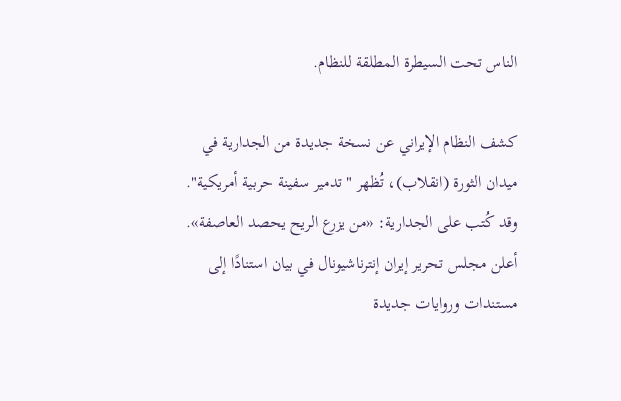الناس تحت السيطرة المطلقة للنظام.

كشف النظام الإيراني عن نسخة جديدة من الجدارية في ميدان الثورة (انقلاب)، تُظهر "تدمير سفينة حربية أمريكية".
وقد كُتب على الجدارية: «من يزرع الريح يحصد العاصفة».
أعلن مجلس تحرير إيران إنترناشيونال في بيان استنادًا إلى مستندات وروايات جديدة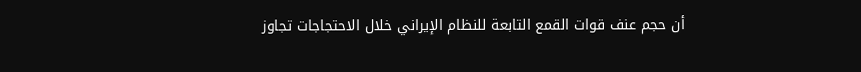أن حجم عنف قوات القمع التابعة للنظام الإيراني خلال الاحتجاجات تجاوز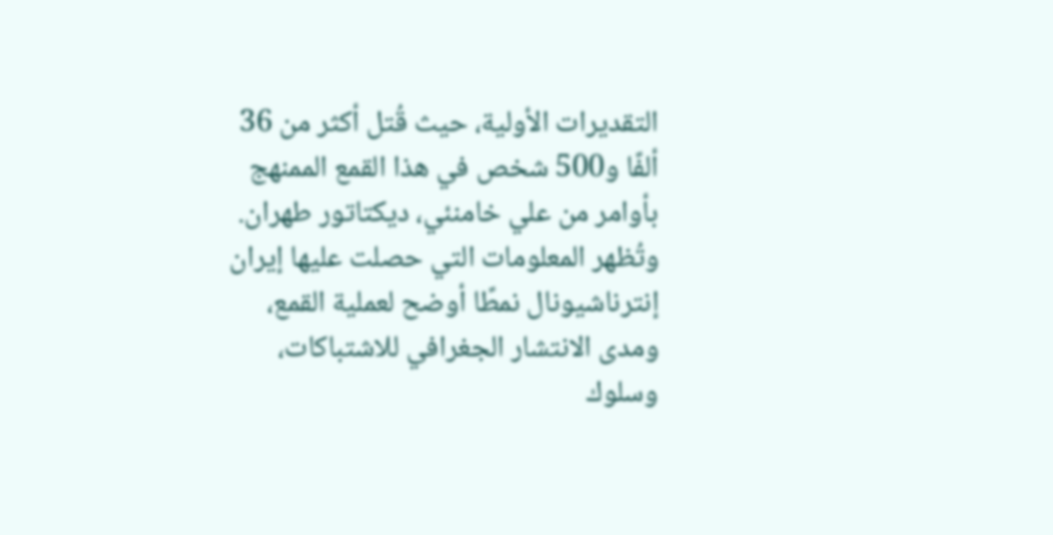التقديرات الأولية، حيث قُتل أكثر من 36 ألفًا و500 شخص في هذا القمع الممنهج بأوامر من علي خامنئي، ديكتاتور طهران.
وتُظهر المعلومات التي حصلت عليها إيران إنترناشيونال نمطًا أوضح لعملية القمع، ومدى الانتشار الجغرافي للاشتباكات، وسلوك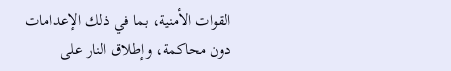القوات الأمنية، بما في ذلك الإعدامات دون محاكمة، وإطلاق النار على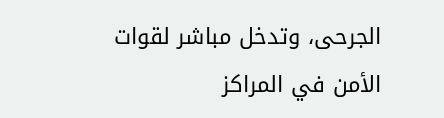الجرحى، وتدخل مباشر لقوات الأمن في المراكز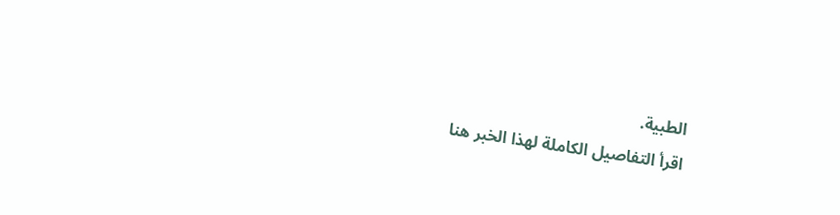الطبية.
اقرأ التفاصيل الكاملة لهذا الخبر هنا